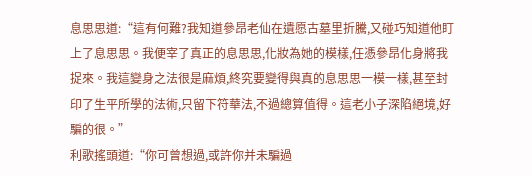息思思道:“這有何難?我知道參昂老仙在遺愿古墓里折騰,又碰巧知道他盯上了息思思。我便宰了真正的息思思,化妝為她的模樣,任憑參昂化身將我捉來。我這變身之法很是麻煩,終究要變得與真的息思思一模一樣,甚至封印了生平所學的法術,只留下符華法,不過總算值得。這老小子深陷絕境,好騙的很。”
利歌搖頭道:“你可曾想過,或許你并未騙過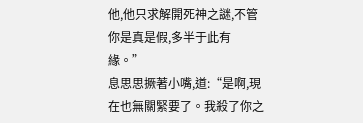他,他只求解開死神之謎,不管你是真是假,多半于此有緣。”
息思思撅著小嘴,道:“是啊,現在也無關緊要了。我殺了你之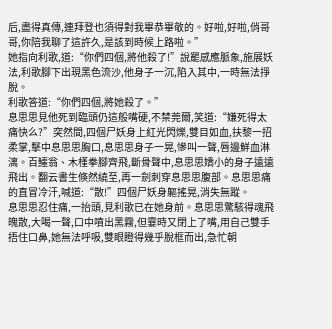后,盡得真傳,連拜登也須得對我畢恭畢敬的。好啦,好啦,俏哥哥,你陪我聊了這許久,是該到時候上路啦。”
她指向利歌,道:“你們四個,將他殺了!”說罷感應脈象,施展妖法,利歌腳下出現黑色流沙,他身子一沉,陷入其中,一時無法掙脫。
利歌答道:“你們四個,將她殺了。”
息思思見他死到臨頭仍這般嘴硬,不禁莞爾,笑道:“嫌死得太痛快么?”突然間,四個尸妖身上紅光閃爍,雙目如血,扶黎一招柔掌,擊中息思思胸口,息思思身子一晃,慘叫一聲,唇邊鮮血淋漓。百鱷翁、木槿拳腳齊飛,斷骨聲中,息思思嬌小的身子遠遠飛出。翻云書生倏然繞至,再一劍刺穿息思思腹部。息思思痛的直冒冷汗,喊道:“散!”四個尸妖身軀搖晃,消失無蹤。
息思思忍住痛,一抬頭,見利歌已在她身前。息思思驚駭得魂飛魄散,大喝一聲,口中噴出黑霧,但霎時又閉上了嘴,用自己雙手捂住口鼻,她無法呼吸,雙眼瞪得幾乎脫框而出,急忙朝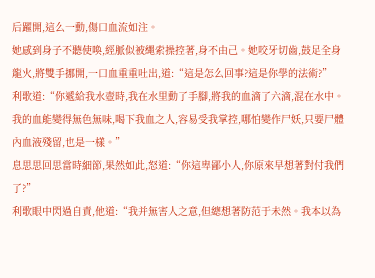后躍開,這么一動,傷口血流如注。
她感到身子不聽使喚,經脈似被繩索操控著,身不由己。她咬牙切齒,鼓足全身龍火,將雙手挪開,一口血重重吐出,道:“這是怎么回事?這是你學的法術?”
利歌道:“你遞給我水壺時,我在水里動了手腳,將我的血滴了六滴,混在水中。我的血能變得無色無味,喝下我血之人,容易受我掌控,哪怕變作尸妖,只要尸體內血液殘留,也是一樣。”
息思思回思當時細節,果然如此,怒道:“你這卑鄙小人,你原來早想著對付我們了?”
利歌眼中閃過自責,他道:“我并無害人之意,但總想著防范于未然。我本以為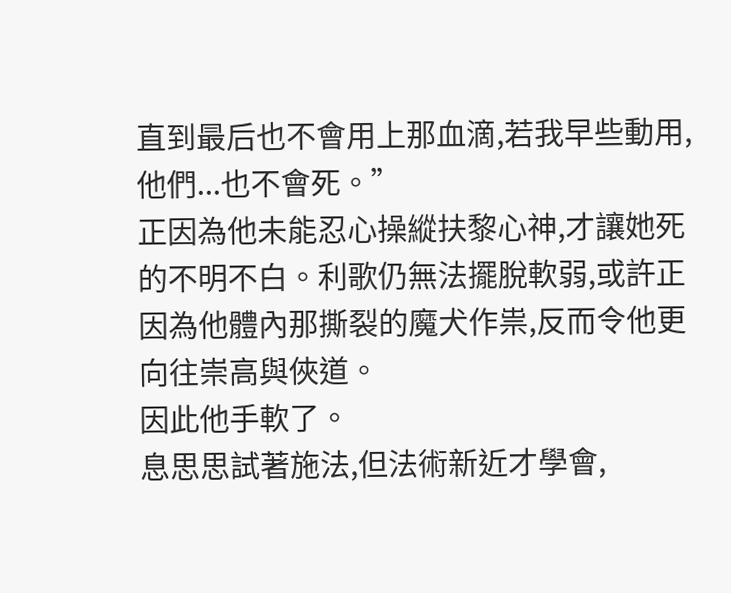直到最后也不會用上那血滴,若我早些動用,他們...也不會死。”
正因為他未能忍心操縱扶黎心神,才讓她死的不明不白。利歌仍無法擺脫軟弱,或許正因為他體內那撕裂的魔犬作祟,反而令他更向往崇高與俠道。
因此他手軟了。
息思思試著施法,但法術新近才學會,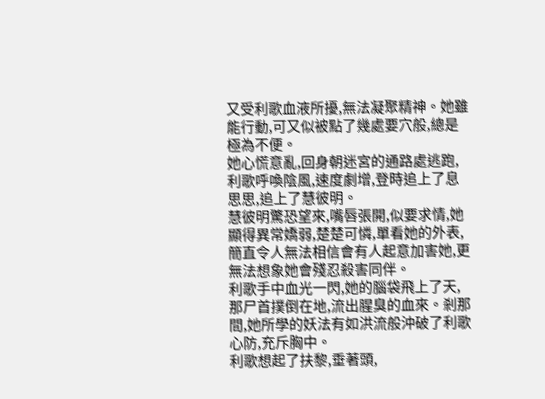又受利歌血液所擾,無法凝聚精神。她雖能行動,可又似被點了幾處要穴般,總是極為不便。
她心慌意亂,回身朝迷宮的通路處逃跑,利歌呼喚陰風,速度劇增,登時追上了息思思,追上了慧彼明。
慧彼明驚恐望來,嘴唇張開,似要求情,她顯得異常嬌弱,楚楚可憐,單看她的外表,簡直令人無法相信會有人起意加害她,更無法想象她會殘忍殺害同伴。
利歌手中血光一閃,她的腦袋飛上了天,那尸首撲倒在地,流出腥臭的血來。剎那間,她所學的妖法有如洪流般沖破了利歌心防,充斥胸中。
利歌想起了扶黎,垂著頭,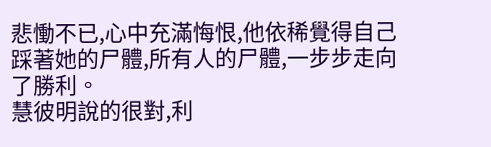悲慟不已,心中充滿悔恨,他依稀覺得自己踩著她的尸體,所有人的尸體,一步步走向了勝利。
慧彼明說的很對,利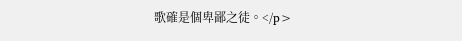歌確是個卑鄙之徒。</p>